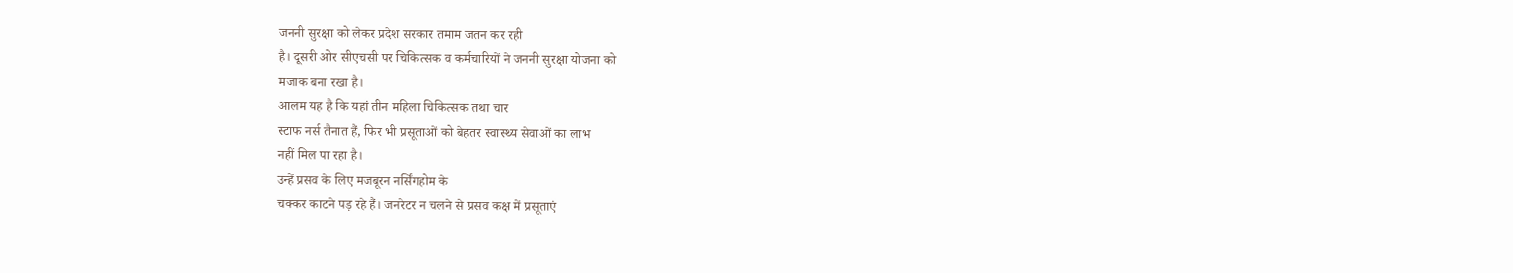जननी सुरक्षा को लेकर प्रदेश सरकार तमाम जतन कर रही
है। दूसरी ओर सीएचसी पर चिकित्सक व कर्मचारियों ने जननी सुरक्षा योजना को
मजाक बना रखा है।
आलम यह है कि यहां तीन महिला चिकित्सक तथा चार
स्टाफ नर्स तैनात हैं, फिर भी प्रसूताओं को बेहतर स्वास्थ्य सेवाओं का लाभ
नहीं मिल पा रहा है।
उन्हें प्रसव के लिए मजबूरन नर्सिंगहोम के
चक्कर काटने पड़ रहे हैं। जनरेटर न चलने से प्रसव कक्ष में प्रसूताएं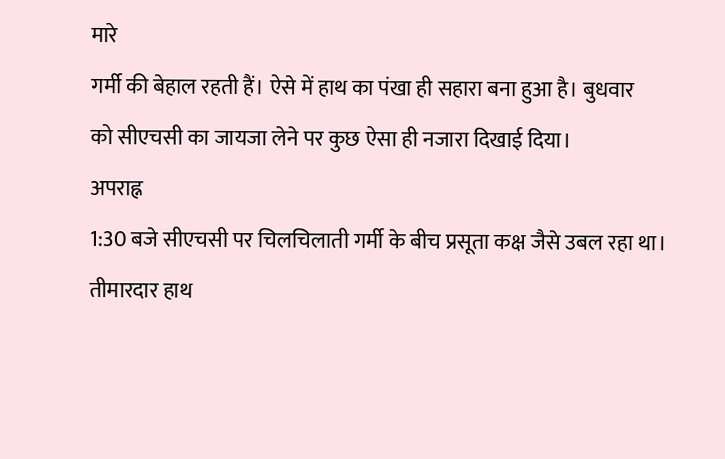मारे
गर्मी की बेहाल रहती हैं। ऐसे में हाथ का पंखा ही सहारा बना हुआ है। बुधवार
को सीएचसी का जायजा लेने पर कुछ ऐसा ही नजारा दिखाई दिया।
अपराह्न
1:30 बजे सीएचसी पर चिलचिलाती गर्मी के बीच प्रसूता कक्ष जैसे उबल रहा था।
तीमारदार हाथ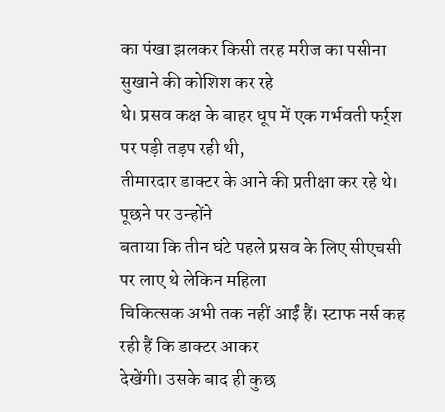का पंखा झलकर किसी तरह मरीज का पसीना सुखाने की कोशिश कर रहे
थे। प्रसव कक्ष के बाहर धूप में एक गर्भवती फर्र्श पर पड़ी तड़प रही थी,
तीमारदार डाक्टर के आने की प्रतीक्षा कर रहे थे।
पूछने पर उन्होंने
बताया कि तीन घंटे पहले प्रसव के लिए सीएचसी पर लाए थे लेकिन महिला
चिकित्सक अभी तक नहीं आईं हैं। स्टाफ नर्स कह रही हैं कि डाक्टर आकर
देखेंगी। उसके बाद ही कुछ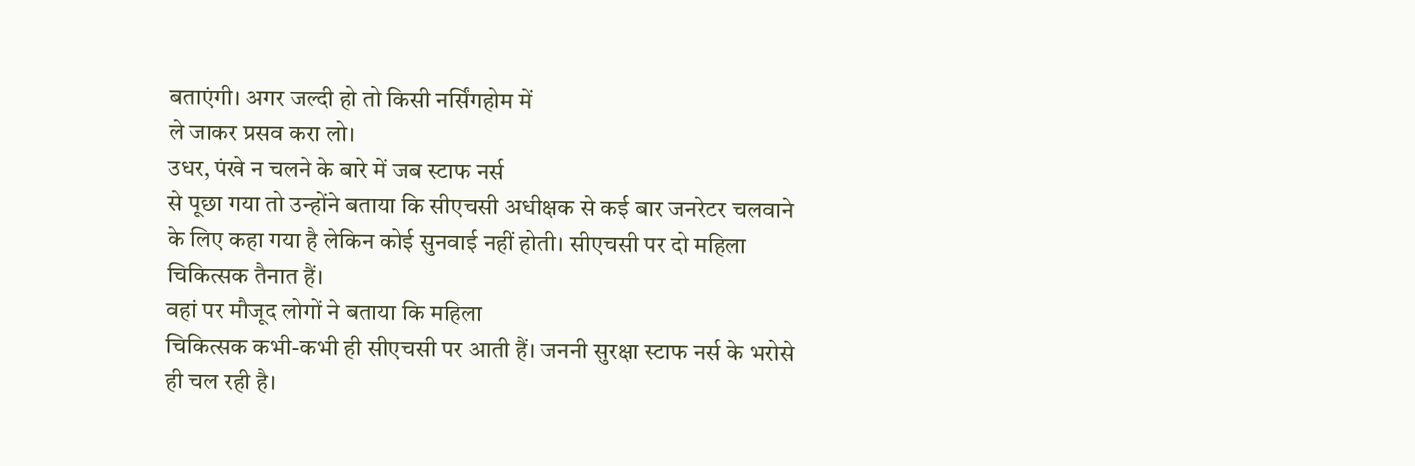बताएंगी। अगर जल्दी हो तो किसी नर्सिंगहोम में
ले जाकर प्रसव करा लो।
उधर, पंखे न चलने के बारे में जब स्टाफ नर्स
से पूछा गया तो उन्होंने बताया कि सीएचसी अधीक्षक से कई बार जनरेटर चलवाने
के लिए कहा गया है लेकिन कोई सुनवाई नहीं होती। सीएचसी पर दो महिला
चिकित्सक तैनात हैं।
वहां पर मौजूद लोगों ने बताया कि महिला
चिकित्सक कभी-कभी ही सीएचसी पर आती हैं। जननी सुरक्षा स्टाफ नर्स के भरोसे
ही चल रही है।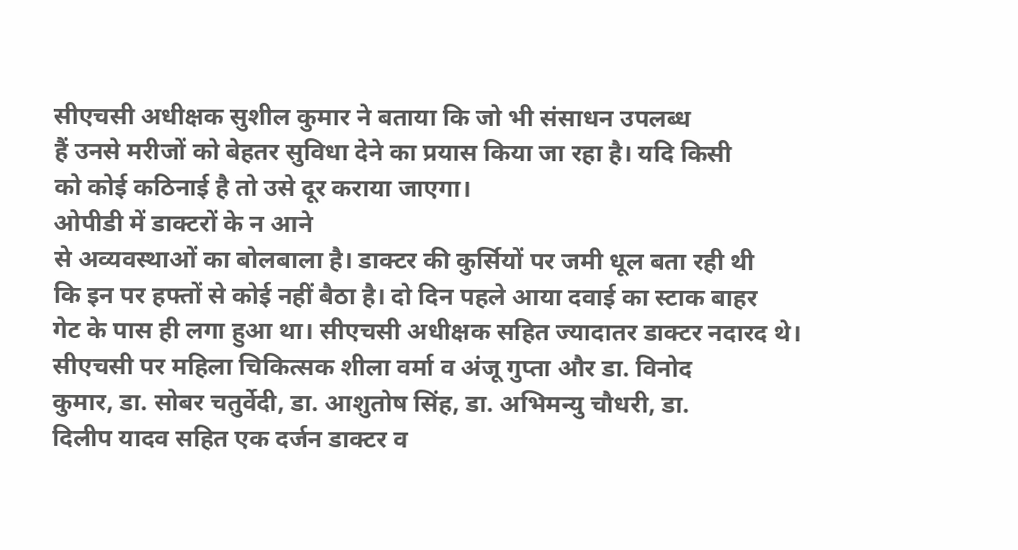सीएचसी अधीक्षक सुशील कुमार ने बताया कि जो भी संसाधन उपलब्ध
हैं उनसे मरीजों को बेहतर सुविधा देने का प्रयास किया जा रहा है। यदि किसी
को कोई कठिनाई है तो उसे दूर कराया जाएगा।
ओपीडी में डाक्टरों के न आने
से अव्यवस्थाओं का बोलबाला है। डाक्टर की कुर्सियों पर जमी धूल बता रही थी
कि इन पर हफ्तों से कोई नहीं बैठा है। दो दिन पहले आया दवाई का स्टाक बाहर
गेट के पास ही लगा हुआ था। सीएचसी अधीक्षक सहित ज्यादातर डाक्टर नदारद थे।
सीएचसी पर महिला चिकित्सक शीला वर्मा व अंजू गुप्ता और डा. विनोद
कुमार, डा. सोबर चतुर्वेदी, डा. आशुतोष सिंह, डा. अभिमन्यु चौधरी, डा.
दिलीप यादव सहित एक दर्जन डाक्टर व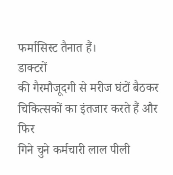फर्मासिस्ट तैनात हैं।
डाक्टरों
की गैरमौजूदगी से मरीज घंटों बैठकर चिकित्सकों का इंतजार करते हैं और फिर
गिने चुने कर्मचारी लाल पीली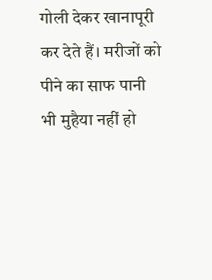गोली देकर खानापूरी कर देते हैं। मरीजों को
पीने का साफ पानी भी मुहैया नहीं हो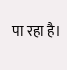पा रहा है।